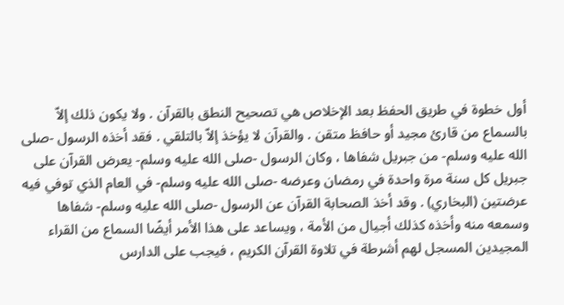أول خطوة في طريق الحفظ بعد الإخلاص هي تصحيح النطق بالقرآن . ولا يكون ذلك إلاّ بالسماع من قارئ مجيد أو حافظ متقن . والقرآن لا يؤخذ إلاّ بالتلقي . فقد أخذه الرسول -صلى الله عليه وسلم- من جبريل شفاها ، وكان الرسول -صلى الله عليه وسلم- يعرض القرآن على جبريل كل سنة مرة واحدة في رمضان وعرضه -صلى الله عليه وسلم- في العام الذي توفي فيه عرضتين (البخاري) . وقد أخذ الصحابة القرآن عن الرسول -صلى الله عليه وسلم- شفاها وسمعه منه وأخذه كذلك أجيال من الأمة ، ويساعد على هذا الأمر أيضًا السماع من القراء المجيدين المسجل لهم أشرطة في تلاوة القرآن الكريم ، فيجب على الدارس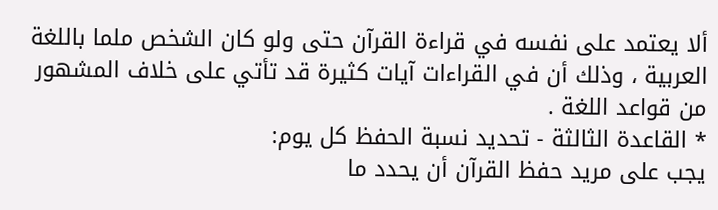ألا يعتمد على نفسه في قراءة القرآن حتى ولو كان الشخص ملما باللغة العربية ، وذلك أن في القراءات آيات كثيرة قد تأتي على خلاف المشهور من قواعد اللغة .
* القاعدة الثالثة - تحديد نسبة الحفظ كل يوم:
يجب على مريد حفظ القرآن أن يحدد ما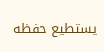يستطيع حفظه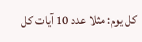كل يوم: مثلا عدد 10 آيات كل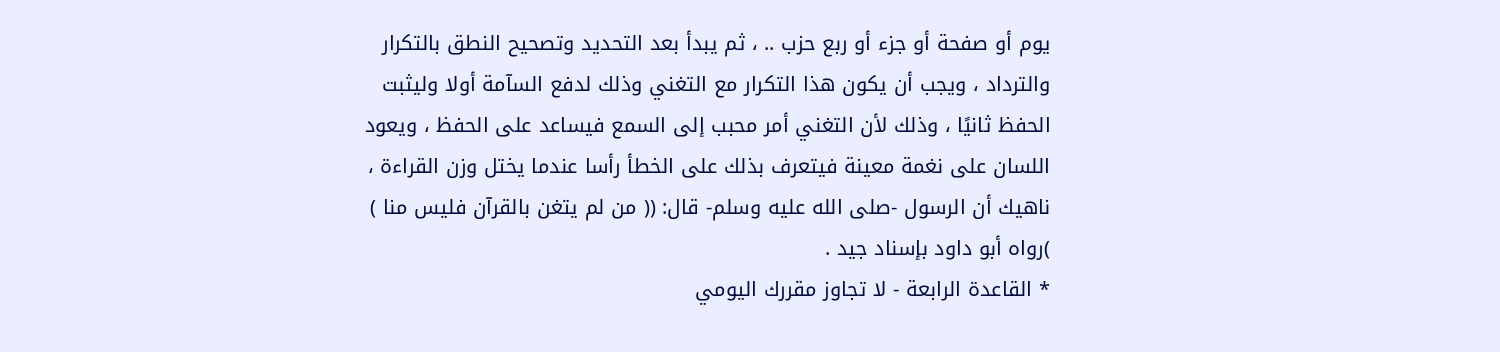يوم أو صفحة أو جزء أو ربع حزب .. ، ثم يبدأ بعد التحديد وتصحيح النطق بالتكرار والترداد ، ويجب أن يكون هذا التكرار مع التغني وذلك لدفع السآمة أولا وليثبت الحفظ ثانيًا ، وذلك لأن التغني أمر محبب إلى السمع فيساعد على الحفظ ، ويعود اللسان على نغمة معينة فيتعرف بذلك على الخطأ رأسا عندما يختل وزن القراءة ، ناهيك أن الرسول -صلى الله عليه وسلم- قال: (( من لم يتغن بالقرآن فليس منا ) )رواه أبو داود بإسناد جيد .
* القاعدة الرابعة - لا تجاوز مقررك اليومي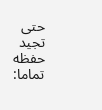حتى تجيد حفظه تماما: